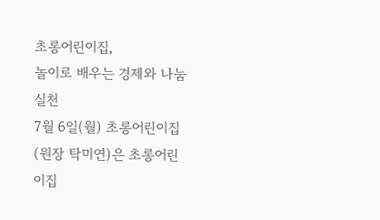초롱어린이집,
놀이로 배우는 경제와 나눔 실천
7월 6일(월) 초롱어린이집(원장 탁미연)은 초롱어린이집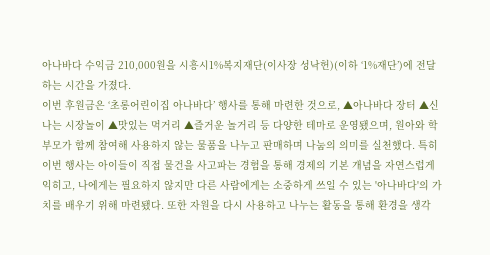아나바다 수익금 210,000원을 시흥시1%복지재단(이사장 성낙헌)(이하 ‘1%재단’)에 전달하는 시간을 가졌다.
이번 후원금은 ‘초롱어린이집 아나바다’ 행사를 통해 마련한 것으로, ▲아나바다 장터 ▲신나는 시장놀이 ▲맛있는 먹거리 ▲즐거운 놀거리 등 다양한 테마로 운영됐으며, 원아와 학부모가 함께 참여해 사용하지 않는 물품을 나누고 판매하며 나눔의 의미를 실천했다. 특히 이번 행사는 아이들이 직접 물건을 사고파는 경험을 통해 경제의 기본 개념을 자연스럽게 익히고, 나에게는 필요하지 않지만 다른 사람에게는 소중하게 쓰일 수 있는 '아나바다'의 가치를 배우기 위해 마련됐다. 또한 자원을 다시 사용하고 나누는 활동을 통해 환경을 생각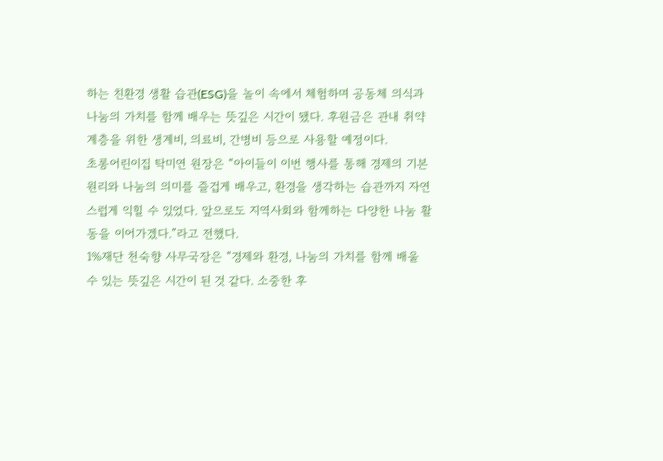하는 친환경 생활 습관(ESG)을 놀이 속에서 체험하며 공동체 의식과 나눔의 가치를 함께 배우는 뜻깊은 시간이 됐다. 후원금은 관내 취약계층을 위한 생계비, 의료비, 간병비 등으로 사용할 예정이다.
초롱어린이집 탁미연 원장은 “아이들이 이번 행사를 통해 경제의 기본 원리와 나눔의 의미를 즐겁게 배우고, 환경을 생각하는 습관까지 자연스럽게 익힐 수 있었다. 앞으로도 지역사회와 함께하는 다양한 나눔 활동을 이어가겠다.”라고 전했다.
1%재단 천숙향 사무국장은 “경제와 환경, 나눔의 가치를 함께 배울 수 있는 뜻깊은 시간이 된 것 같다. 소중한 후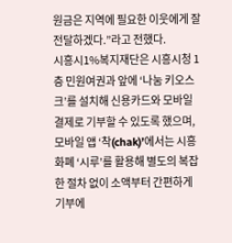원금은 지역에 필요한 이웃에게 잘 전달하겠다.”라고 전했다.
시흥시1%복지재단은 시흥시청 1층 민원여권과 앞에 ‘나눔 키오스크’를 설치해 신용카드와 모바일 결제로 기부할 수 있도록 했으며, 모바일 앱 ‘착(chak)’에서는 시흥화폐 ‘시루’를 활용해 별도의 복잡한 절차 없이 소액부터 간편하게 기부에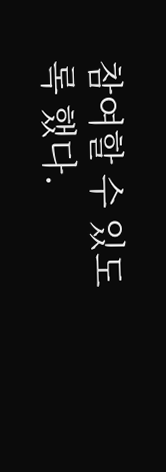참여할 수 있도록 했다.